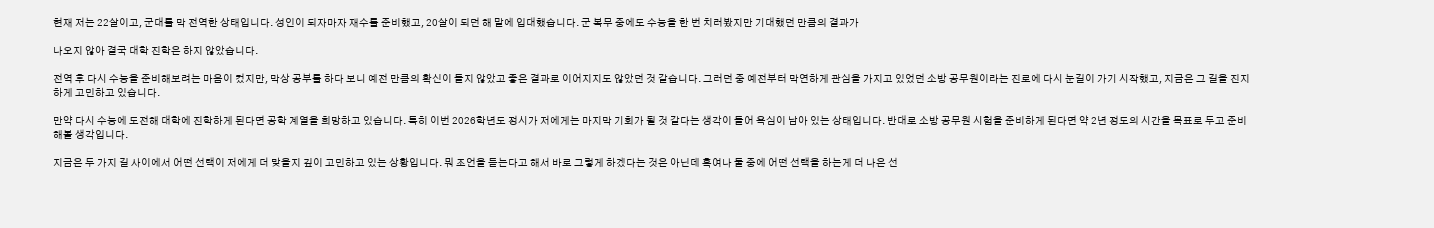현재 저는 22살이고, 군대를 막 전역한 상태입니다. 성인이 되자마자 재수를 준비했고, 20살이 되던 해 말에 입대했습니다. 군 복무 중에도 수능을 한 번 치러봤지만 기대했던 만큼의 결과가

나오지 않아 결국 대학 진학은 하지 않았습니다.

전역 후 다시 수능을 준비해보려는 마음이 컸지만, 막상 공부를 하다 보니 예전 만큼의 확신이 들지 않았고 좋은 결과로 이어지지도 않았던 것 같습니다. 그러던 중 예전부터 막연하게 관심을 가지고 있었던 소방 공무원이라는 진로에 다시 눈길이 가기 시작했고, 지금은 그 길을 진지하게 고민하고 있습니다.

만약 다시 수능에 도전해 대학에 진학하게 된다면 공학 계열을 희망하고 있습니다. 특히 이번 2026학년도 정시가 저에게는 마지막 기회가 될 것 같다는 생각이 들어 욕심이 남아 있는 상태입니다. 반대로 소방 공무원 시험을 준비하게 된다면 약 2년 정도의 시간을 목표로 두고 준비해볼 생각입니다.

지금은 두 가지 길 사이에서 어떤 선택이 저에게 더 맞을지 깊이 고민하고 있는 상황입니다. 뭐 조언을 듣는다고 해서 바로 그렇게 하겠다는 것은 아닌데 혹여나 둘 중에 어떤 선택을 하는게 더 나은 선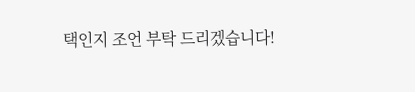택인지 조언 부탁 드리겠습니다!